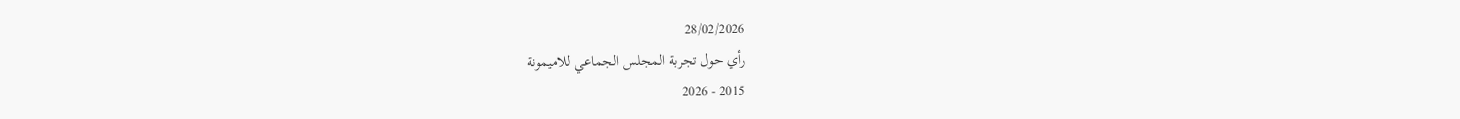28/02/2026
رأي حول تجربة المجلس الجماعي للاميمونة
2015 - 2026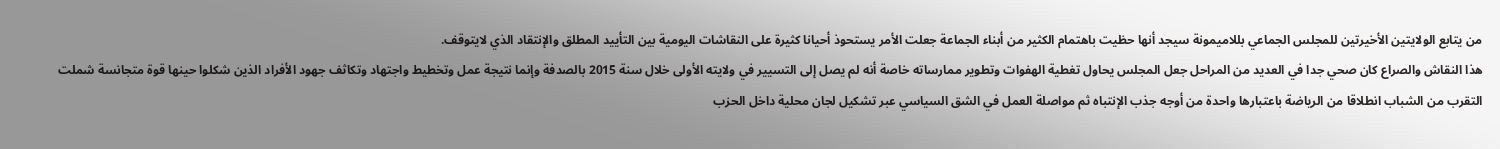من يتابع الولايتين الأخيرتين للمجلس الجماعي بللاميمونة سيجد أنها حظيت باهتمام الكثير من أبناء الجماعة جعلت الأمر يستحوذ أحيانا كثيرة على النقاشات اليومية بين التأييد المطلق والإنتقاد الذي لايتوقف.
هذا النقاش والصراع كان صحي جدا في العديد من المراحل جعل المجلس يحاول تغطية الهفوات وتطوير ممارساته خاصة أنه لم يصل إلى التسيير في ولايته الأولى خلال سنة 2015 بالصدفة وإنما نتيجة عمل وتخطيط واجتهاد وتكاثف جهود الأفراد الذين شكلوا حينها قوة متجانسة شملت التقرب من الشباب انطلاقا من الرياضة باعتبارها واحدة من أوجه جذب الإنتباه ثم مواصلة العمل في الشق السياسي عبر تشكيل لجان محلية داخل الحزب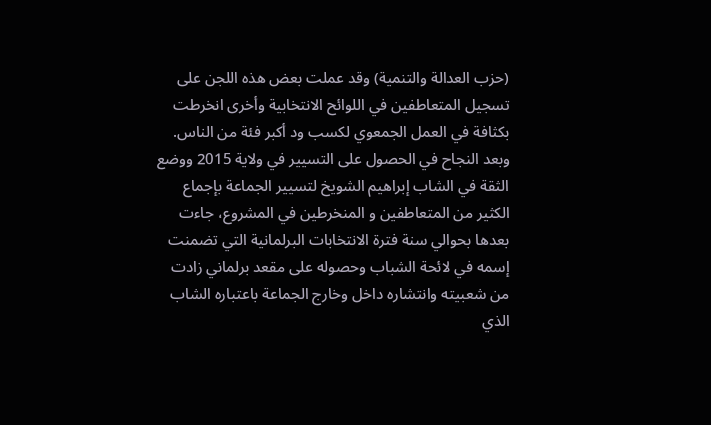(حزب العدالة والتنمية) وقد عملت بعض هذه اللجن على تسجيل المتعاطفين في اللوائح الانتخابية وأخرى انخرطت بكثافة في العمل الجمعوي لكسب ود أكبر فئة من الناس.
وبعد النجاح في الحصول على التسيير في ولاية 2015 ووضع الثقة في الشاب إبراهيم الشويخ لتسيير الجماعة بإجماع الكثير من المتعاطفين و المنخرطين في المشروع، جاءت بعدها بحوالي سنة فترة الانتخابات البرلمانية التي تضمنت إسمه في لائحة الشباب وحصوله على مقعد برلماني زادت من شعبيته وانتشاره داخل وخارج الجماعة باعتباره الشاب الذي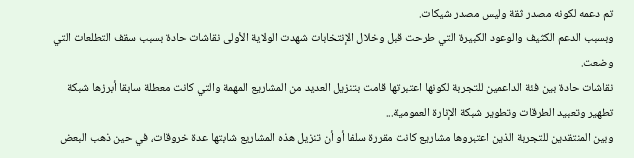تم دعمه لكونه مصدر ثقة وليس مصدر شيكات.
وبسبب الدعم الكثيف والوعود الكبيرة التي طرحت قبل وخلال الإنتخابات شهدت الولاية الأولى نقاشات حادة بسبب سقف التطلعات التي وضعت.
نقاشات حادة بين فئة الداعمين للتجربة لكونها اعتبرتها قامت بتنزيل العديد من المشاريع المهمة والتي كانت معطلة سابقا أبرزها شبكة تطهير وتعبيد الطرقات وتطوير شبكة الإنارة العمومية...
وبين المنتقدين للتجربة الذين اعتبروها مشاريع كانت مقررة سلفا أو أن تنزيل هذه المشاريع شابتها عدة خروقات، في حين ذهب البعض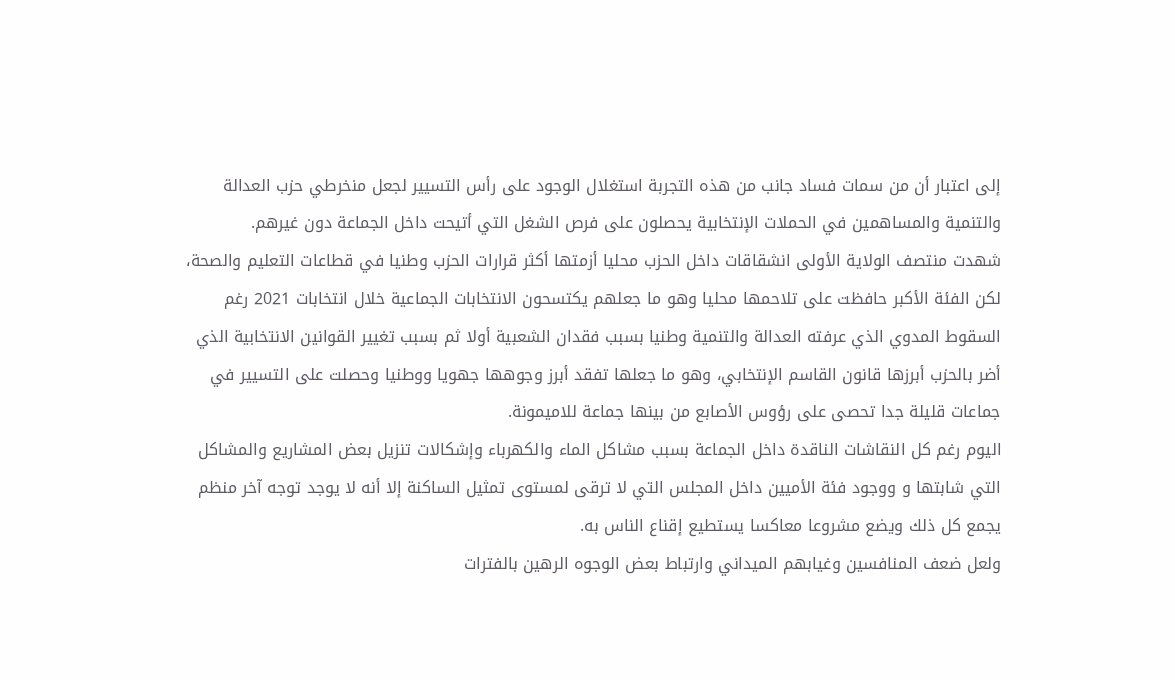إلى اعتبار أن من سمات فساد جانب من هذه التجربة استغلال الوجود على رأس التسيير لجعل منخرطي حزب العدالة والتنمية والمساهمين في الحملات الإنتخابية يحصلون على فرص الشغل التي أتيحت داخل الجماعة دون غيرهم.
شهدت منتصف الولاية الأولى انشقاقات داخل الحزب محليا أزمتها أكثر قرارات الحزب وطنيا في قطاعات التعليم والصحة، لكن الفئة الأكبر حافظت على تلاحمها محليا وهو ما جعلهم يكتسحون الانتخابات الجماعية خلال انتخابات 2021 رغم السقوط المدوي الذي عرفته العدالة والتنمية وطنيا بسبب فقدان الشعبية أولا ثم بسبب تغيير القوانين الانتخابية الذي أضر بالحزب أبرزها قانون القاسم الإنتخابي، وهو ما جعلها تفقد أبرز وجوهها جهويا ووطنيا وحصلت على التسيير في جماعات قليلة جدا تحصى على رؤوس الأصابع من بينها جماعة للاميمونة.
اليوم رغم كل النقاشات الناقدة داخل الجماعة بسبب مشاكل الماء والكهرباء وإشكالات تنزيل بعض المشاريع والمشاكل التي شابتها و ووجود فئة الأميين داخل المجلس التي لا ترقى لمستوى تمثيل الساكنة إلا أنه لا يوجد توجه آخر منظم يجمع كل ذلك ويضع مشروعا معاكسا يستطيع إقناع الناس به.
ولعل ضعف المنافسين وغيابهم الميداني وارتباط بعض الوجوه الرهين بالفترات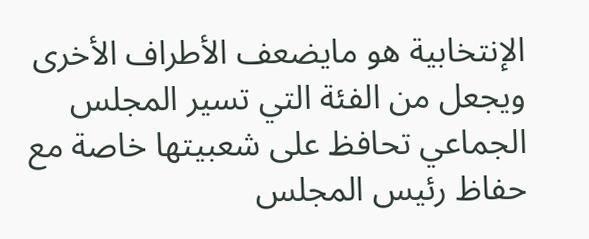الإنتخابية هو مايضعف الأطراف الأخرى ويجعل من الفئة التي تسير المجلس الجماعي تحافظ على شعبيتها خاصة مع حفاظ رئيس المجلس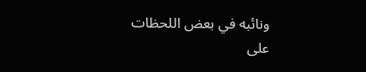ونائبه في بعض اللحظات على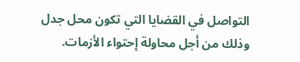التواصل في القضايا التي تكون محل جدل وذلك من أجل محاولة إحتواء الأزمات.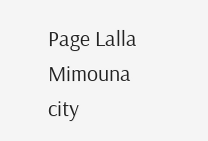Page Lalla Mimouna city